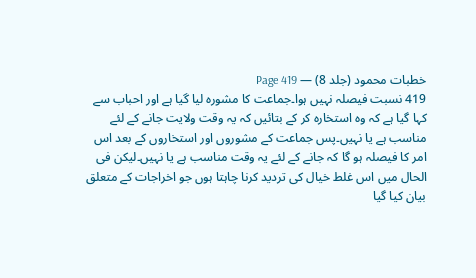خطبات محمود (جلد 8) — Page 419
419 نسبت فیصلہ نہیں ہوا۔جماعت کا مشورہ لیا گیا ہے اور احباب سے کہا گیا ہے کہ وہ استخارہ کر کے بتائیں کہ یہ وقت ولایت جانے کے لئے مناسب ہے یا نہیں۔پس جماعت کے مشوروں اور استخاروں کے بعد اس امر کا فیصلہ ہو گا کہ جانے کے لئے یہ وقت مناسب ہے یا نہیں۔لیکن فی الحال میں اس غلط خیال کی تردید کرنا چاہتا ہوں جو اخراجات کے متعلق بیان کیا گیا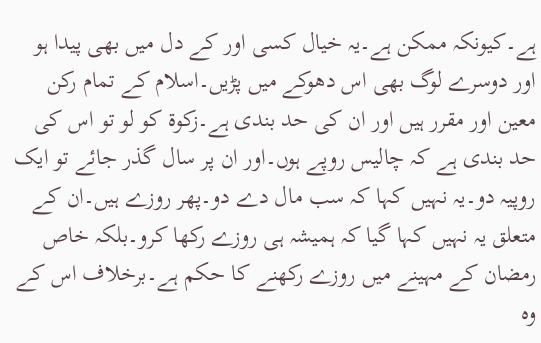ہے۔کیونکہ ممکن ہے۔یہ خیال کسی اور کے دل میں بھی پیدا ہو اور دوسرے لوگ بھی اس دھوکے میں پڑیں۔اسلام کے تمام رکن معین اور مقرر ہیں اور ان کی حد بندی ہے۔زکوۃ کو لو تو اس کی حد بندی ہے کہ چالیس روپے ہوں۔اور ان پر سال گذر جائے تو ایک روپیہ دو۔یہ نہیں کہا کہ سب مال دے دو۔پھر روزے ہیں۔ان کے متعلق یہ نہیں کہا گیا کہ ہمیشہ ہی روزے رکھا کرو۔بلکہ خاص رمضان کے مہینے میں روزے رکھنے کا حکم ہے۔برخلاف اس کے وہ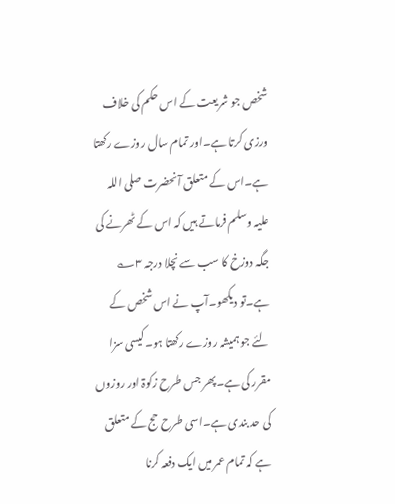شخص جو شریعت کے اس حکم کی خلاف ورزی کرتا ہے۔اور تمام سال روزے رکھتا ہے۔اس کے متعلق آنحضرت صلی اللہ علیہ وسلم فرماتے ہیں کہ اس کے ٹھرنے کی جگہ دوزخ کا سب سے نچلا درجہ ۳؎ ہے۔تو دیکھو۔آپ نے اس شخص کے لئے جو ہمیشہ روزے رکھتا ہو۔کیسی سزا مقرر کی ہے۔پھر جس طرح زکوۃ اور روزوں کی حد بندی ہے۔اسی طرح حج کے متعلق ہے کہ تمام عمر میں ایک دفعہ کرنا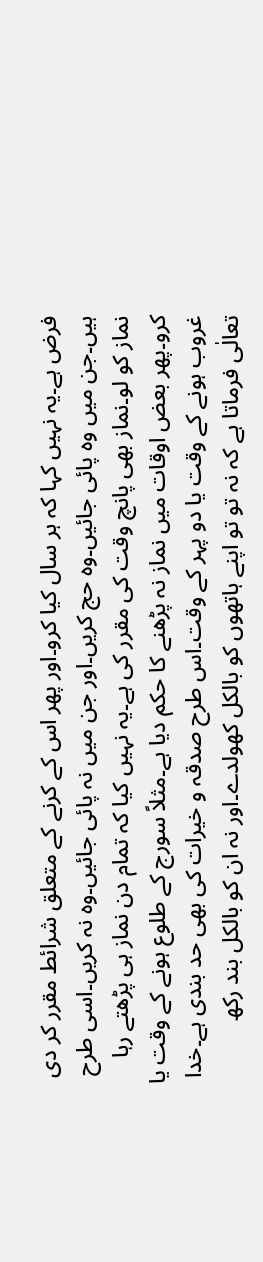فرض ہے۔یہ نہیں کہا کہ ہر سال کیا کرو۔اور پھر اس کے کرنے کے متعلق شرائط مقرر کر دی ہیں۔جن میں وہ پائی جائیں۔وہ حج کریں۔اور جن میں نہ پائی جائیں۔وہ نہ کریں۔اسی طرح نماز کو لو۔نماز بھی پانچ وقت کی مقرر کی ہے۔یہ نہیں کیا کہ تمام دن نماز ہی پڑھتے رہا کرو۔پھر بعض اوقات میں نماز نہ پڑھنے کا حکم دیا ہے۔مثلاً سورج کے طلوع ہونے کے وقت یا غروب ہونے کے وقت یا دو پہر کے وقت۔اس طرح صدقہ و خیرات کی بھی حد بندی ہے۔خدا تعالٰی فرماتا ہے کہ نہ تو تو اپنے ہاتھوں کو بالکل کھولدے۔اور نہ ان کو بالکل بند رکھ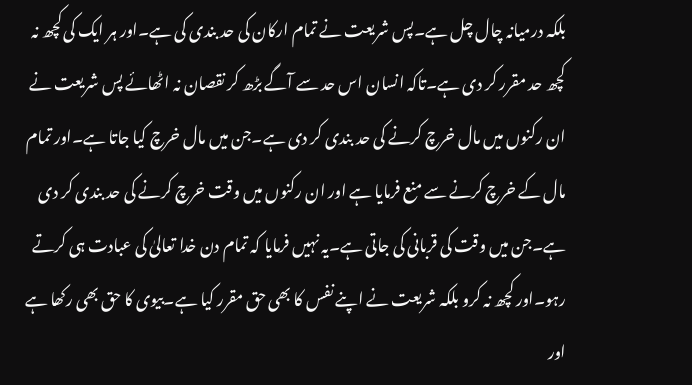بلکہ درمیانہ چال چل ہے۔پس شریعت نے تمام ارکان کی حد بندی کی ہے۔اور ہر ایک کی کچھ نہ کچھ حد مقرر کر دی ہے۔تاکہ انسان اس حد سے آگے بڑھ کر نقصان نہ اٹھائے پس شریعت نے ان رکنوں میں مال خرچ کرنے کی حد بندی کر دی ہے۔جن میں مال خرچ کیا جاتا ہے۔اور تمام مال کے خرچ کرنے سے منع فرمایا ہے اور ان رکنوں میں وقت خرچ کرنے کی حد بندی کر دی ہے۔جن میں وقت کی قربانی کی جاتی ہے۔یہ نہیں فرمایا کہ تمام دن خدا تعالیٰ کی عبادت ہی کرتے رہو۔اور کچھ نہ کرو بلکہ شریعت نے اپنے نفس کا بھی حق مقرر کیا ہے۔بیوی کا حق بھی رکھا ہے اور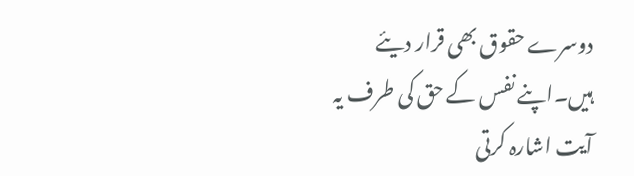دوسرے حقوق بھی قرار دیئے ہیں۔اپنے نفس کے حق کی طرف یہ آیت اشارہ کرتی